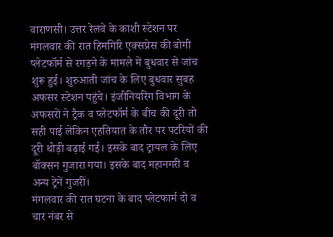वाराणसी। उत्तर रेलवे के काशी स्टेशन पर मंगलवार की रात हिमगिरि एक्सप्रेस की बोगी प्लेटफॉर्म से रगड़ने के मामले में बुधवार से जांच शुरू हुई। शुरुआती जांच के लिए बुधवार सुबह अफसर स्टेशन पहुंचे। इंजीनियरिंग विभाग के अफसरों ने ट्रैक व प्लेटफॉर्म के बीच की दूरी तो सही पाई लेकिन एहतियात के तौर पर पटरियों की दूरी थोड़ी बढ़ाई गई। इसके बाद ट्रायल के लिए बॉक्सन गुजारा गया। इसके बाद महानगरी व अन्य ट्रेनें गुजरीं।
मंगलवार की रात घटना के बाद प्लेटफार्म दो व चार नंबर से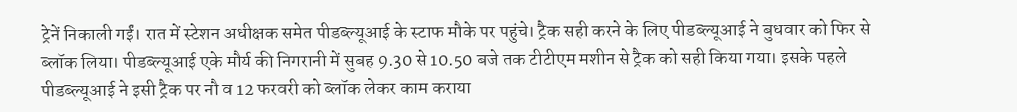ट्रेनें निकाली गईं। रात में स्टेशन अधीक्षक समेत पीडब्ल्यूआई के स्टाफ मौके पर पहुंचे। ट्रैक सही करने के लिए पीडब्ल्यूआई ने बुधवार को फिर से ब्लॉक लिया। पीडब्ल्यूआई एके मौर्य की निगरानी में सुबह 9.30 से 10.50 बजे तक टीटीएम मशीन से ट्रैक को सही किया गया। इसके पहले पीडब्ल्यूआई ने इसी ट्रैक पर नौ व 12 फरवरी को ब्लॉक लेकर काम कराया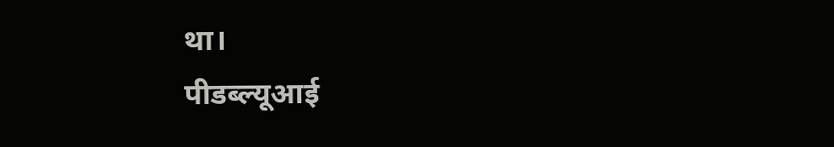था।
पीडब्ल्यूआई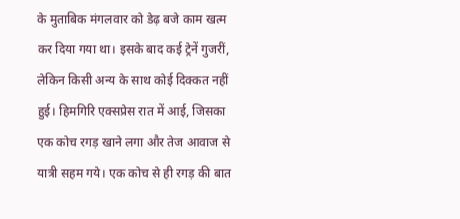के मुताबिक मंगलवार को डेढ़ बजे काम खत्म कर दिया गया था। इसके बाद कई ट्रेनें गुजरीं, लेकिन किसी अन्य के साथ कोई दिक्कत नहीं हुई। हिमगिरि एक्सप्रेस रात में आई, जिसका एक कोच रगड़ खाने लगा और तेज आवाज से यात्री सहम गये। एक कोच से ही रगड़ की बात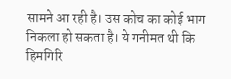सामने आ रही है। उस कोच का कोई भाग निकला हो सकता है। ये गनीमत थी कि हिमगिरि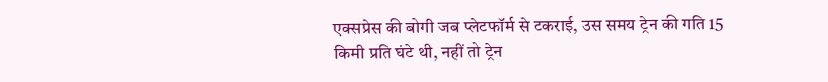एक्सप्रेस की बोगी जब प्लेटफॉर्म से टकराई, उस समय ट्रेन की गति 15 किमी प्रति घंटे थी, नहीं तो ट्रेन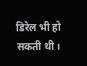डिरेल भी हो सकती थी।